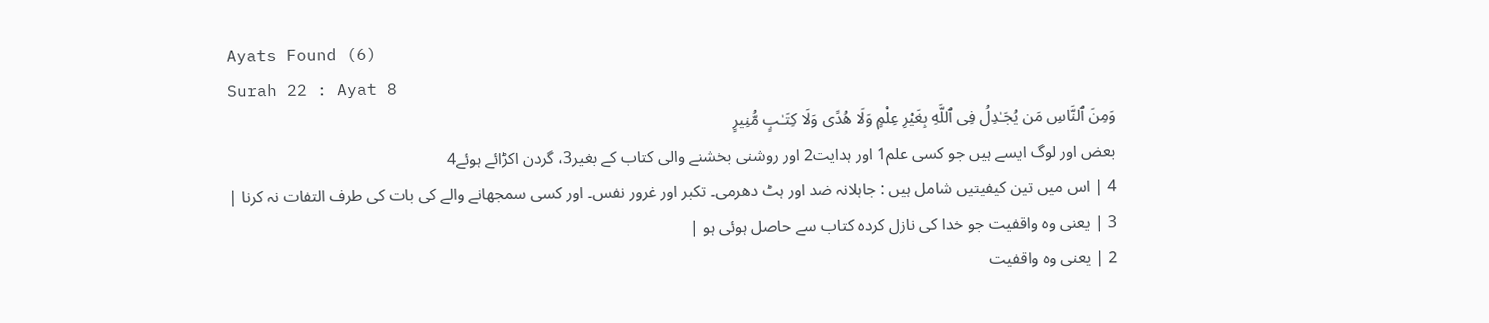Ayats Found (6)
Surah 22 : Ayat 8
وَمِنَ ٱلنَّاسِ مَن يُجَـٰدِلُ فِى ٱللَّهِ بِغَيْرِ عِلْمٍ وَلَا هُدًى وَلَا كِتَـٰبٍ مُّنِيرٍ
بعض اور لوگ ایسے ہیں جو کسی علم1 اور ہدایت2 اور روشنی بخشنے والی کتاب کے بغیر3، گردن اکڑائے ہوئے4
4 | اس میں تین کیفیتیں شامل ہیں : جاہلانہ ضد اور ہٹ دھرمی۔ تکبر اور غرور نفس۔ اور کسی سمجھانے والے کی بات کی طرف التفات نہ کرنا |
3 | یعنی وہ واقفیت جو خدا کی نازل کردہ کتاب سے حاصل ہوئی ہو |
2 | یعنی وہ واقفیت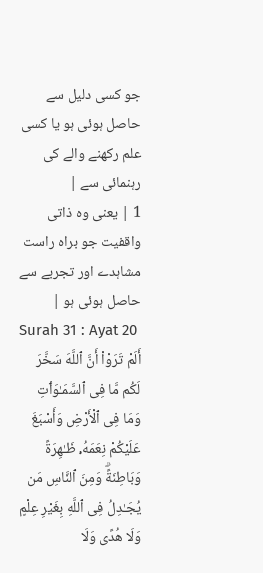جو کسی دلیل سے حاصل ہوئی ہو یا کسی علم رکھنے والے کی رہنمائی سے |
1 | یعنی وہ ذاتی واقفیت جو براہ راست مشاہدے اور تجربے سے حاصل ہوئی ہو |
Surah 31 : Ayat 20
أَلَمْ تَرَوْاْ أَنَّ ٱللَّهَ سَخَّرَ لَكُم مَّا فِى ٱلسَّمَـٰوَٲتِ وَمَا فِى ٱلْأَرْضِ وَأَسْبَغَ عَلَيْكُمْ نِعَمَهُۥ ظَـٰهِرَةً وَبَاطِنَةًۗ وَمِنَ ٱلنَّاسِ مَن يُجَـٰدِلُ فِى ٱللَّهِ بِغَيْرِ عِلْمٍ وَلَا هُدًى وَلَا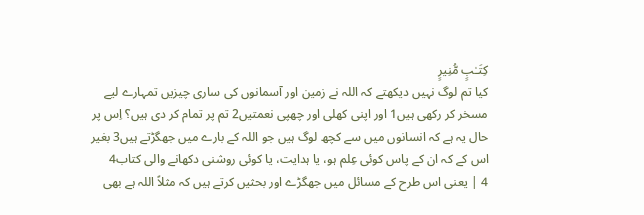كِتَـٰبٍ مُّنِيرٍ
کیا تم لوگ نہیں دیکھتے کہ اللہ نے زمین اور آسمانوں کی ساری چیزیں تمہارے لیے مسخر کر رکھی ہیں1 اور اپنی کھلی اور چھپی نعمتیں2 تم پر تمام کر دی ہیں؟ اِس پر حال یہ ہے کہ انسانوں میں سے کچھ لوگ ہیں جو اللہ کے بارے میں جھگڑتے ہیں3 بغیر اس کے کہ ان کے پاس کوئی عِلم ہو، یا ہدایت، یا کوئی روشنی دکھانے والی کتاب4
4 | یعنی اس طرح کے مسائل میں جھگڑے اور بحثیں کرتے ہیں کہ مثلاً اللہ ہے بھی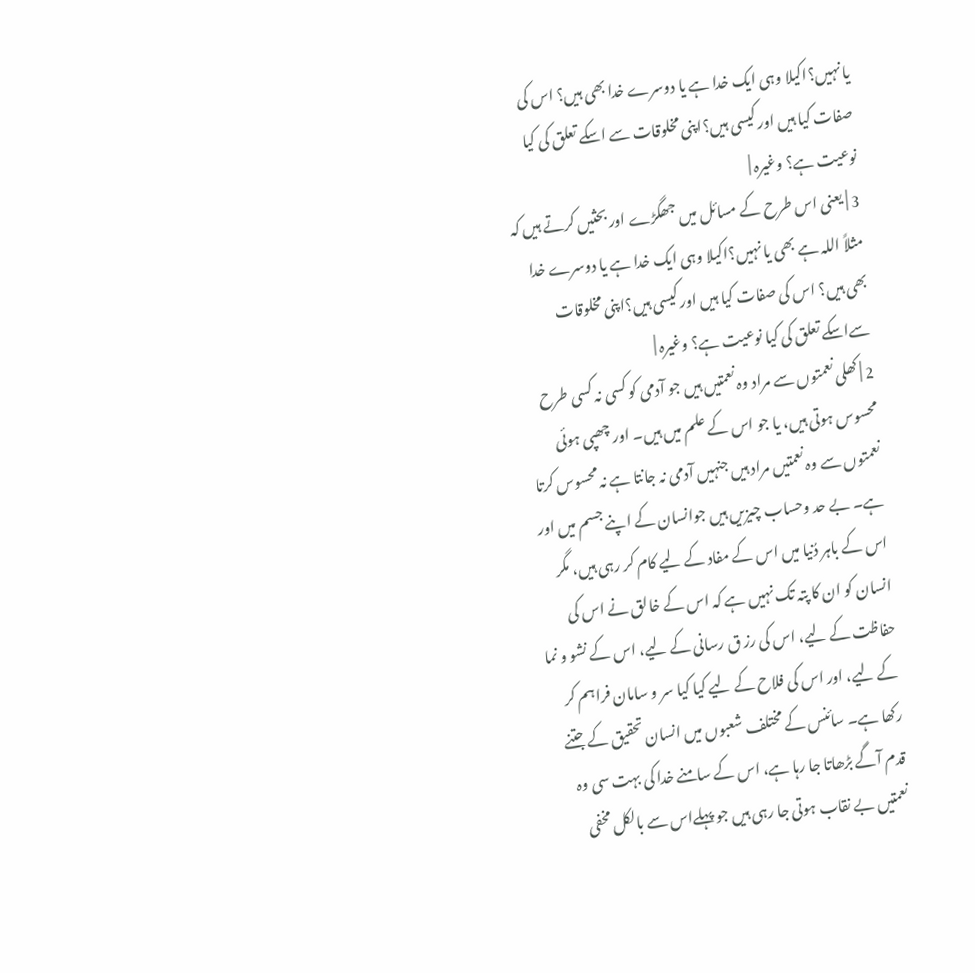یا نہیں؟اکیلا وہی ایک خدا ہے یا دوسرے خدا بھی ہیں؟ اس کی صفات کیا ہیں اور کیسی ہیں؟اپنی مخلوقات سے اسکے تعلق کی کیا نوعیت ہے؟ وغیرہ |
3 | یعنی اس طرح کے مسائل میں جھگڑے اور بحثیں کرتے ہیں کہ مثلاً اللہ ہے بھی یا نہیں؟اکیلا وہی ایک خدا ہے یا دوسرے خدا بھی ہیں؟ اس کی صفات کیا ہیں اور کیسی ہیں؟اپنی مخلوقات سےاسکے تعلق کی کیا نوعیت ہے؟ وغیرہ |
2 | کھلی نعمتوں سے مراد وہ نعمتیں ہیں جو آدمی کو کسی نہ کسی طرح محسوس ہوتی ہیں، یا جو اس کے علم میں ہیں۔ اور چھپی ہوئی نعمتوں سے وہ نعمتیں مراد ہیں جنہیں آدمی نہ جانتا ہے نہ محسوس کرتا ہے۔ بے حد وحساب چیزیں ہیں جوانسان کے اپنے جسم میں اور اس کے باہر دُنیا میں اس کے مفاد کے لیے کام کر رہی ہیں، مگر انسان کو ان کا پتہ تک نہیں ہے کہ اس کے خالق نے اس کی حفاظت کے لیے، اس کی رز ق رسانی کے لیے، اس کے نشو و نما کے لیے، اور اس کی فلاح کے لیے کیا کیا سر و سامان فراہم کر رکھا ہے۔ سائنس کے مختلف شعبوں میں انسان تحقیق کے جتنے قدم آگے بڑھاتا جا رہا ہے، اس کے سامنے خدا کی بہت سی وہ نعمتیں بے نقاب ہوتی جا رہی ہیں جو پہلےاس سے بالکل مخفی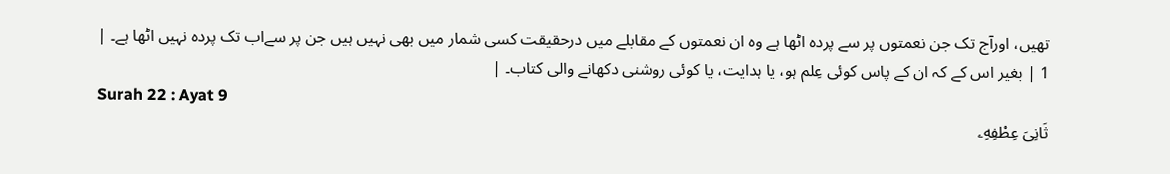تھیں، اورآج تک جن نعمتوں پر سے پردہ اٹھا ہے وہ ان نعمتوں کے مقابلے میں درحقیقت کسی شمار میں بھی نہیں ہیں جن پر سےاب تک پردہ نہیں اٹھا ہے۔ |
1 | بغیر اس کے کہ ان کے پاس کوئی عِلم ہو، یا ہدایت، یا کوئی روشنی دکھانے والی کتاب۔ |
Surah 22 : Ayat 9
ثَانِىَ عِطْفِهِۦ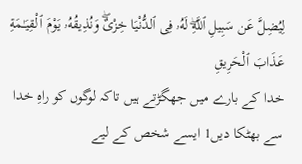لِيُضِلَّ عَن سَبِيلِ ٱللَّهِۖ لَهُۥ فِى ٱلدُّنْيَا خِزْىٌۖ وَنُذِيقُهُۥ يَوْمَ ٱلْقِيَـٰمَةِ عَذَابَ ٱلْحَرِيقِ
خدا کے بارے میں جھگڑتے ہیں تاکہ لوگوں کو راہِ خدا سے بھٹکا دیں1 ایسے شخص کے لیے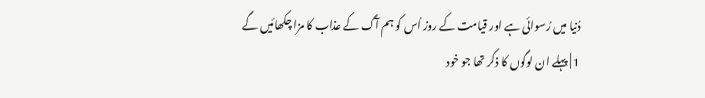دُنیا میں رُسوائی ہے اور قیامت کے روز اُس کو ہم آگ کے عذاب کا مزا چکھائیں گے
1 | پہلے ان لوگوں کا ذکر تھا جو خود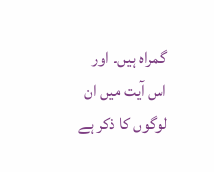گمراہ ہیں۔ اور اس آیت میں ان لوگوں کا ذکر ہے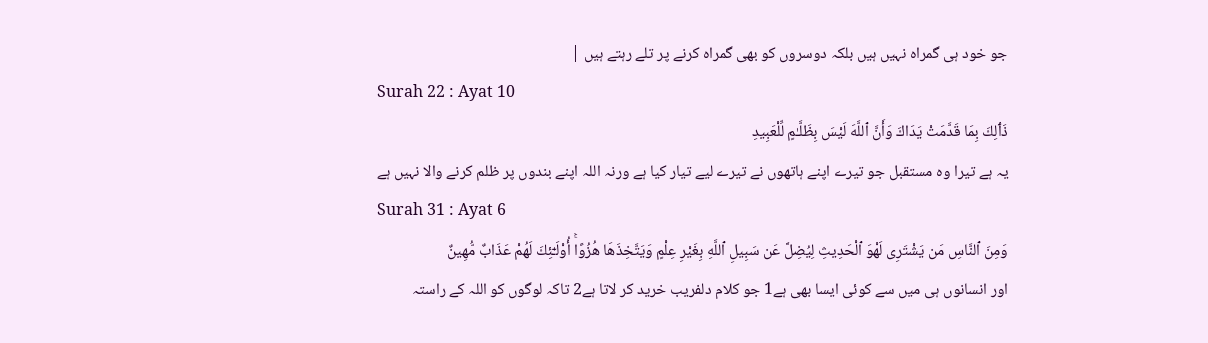جو خود ہی گمراہ نہیں ہیں بلکہ دوسروں کو بھی گمراہ کرنے پر تلے رہتے ہیں |
Surah 22 : Ayat 10
ذَٲلِكَ بِمَا قَدَّمَتْ يَدَاكَ وَأَنَّ ٱللَّهَ لَيْسَ بِظَلَّـٰمٍ لِّلْعَبِيدِ
یہ ہے تیرا وہ مستقبل جو تیرے اپنے ہاتھوں نے تیرے لیے تیار کیا ہے ورنہ اللہ اپنے بندوں پر ظلم کرنے والا نہیں ہے
Surah 31 : Ayat 6
وَمِنَ ٱلنَّاسِ مَن يَشْتَرِى لَهْوَ ٱلْحَدِيثِ لِيُضِلَّ عَن سَبِيلِ ٱللَّهِ بِغَيْرِ عِلْمٍ وَيَتَّخِذَهَا هُزُوًاۚ أُوْلَـٰٓئِكَ لَهُمْ عَذَابٌ مُّهِينٌ
اور انسانوں ہی میں سے کوئی ایسا بھی ہے1 جو کلام دلفریب خرید کر لاتا ہے2 تاکہ لوگوں کو اللہ کے راستہ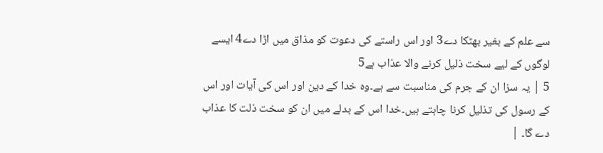سے علم کے بغیر بھٹکا دے3 اور اس راستے کی دعوت کو مذاق میں اڑا دے4 ایسے لوگوں کے لیے سخت ذلیل کرنے والا عذاب ہے5
5 | یہ سزا ان کے جرم کی مناسبت سے ہے۔وہ خدا کے دین اور اس کی آیات اور اس کے رسول کی تذلیل کرنا چاہتے ہیں۔خدا اس کے بدلے میں ان کو سخت ذلت کا عذاب دے گا۔ |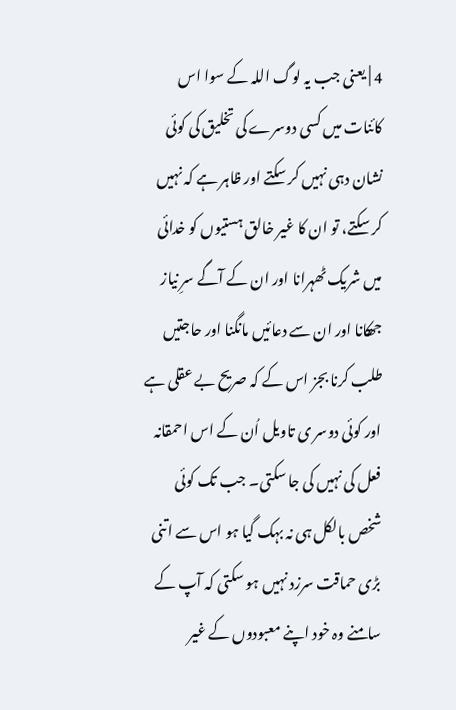4 | یعنی جب یہ لوگ اللہ کے سوا اس کائنات میں کسی دوسرے کی تخلیق کی کوئی نشان دہی نہیں کر سکتے اور ظاہر ہے کہ نہیں کر سکتے، تو ان کا غیر خالق ہستیوں کو خدائی میں شریک ٹھہرانا اور ان کے آگے سرِ نیاز جھکانا اور ان سے دعائیں مانگنا اور حاجتیں طلب کرنا بجز اس کے کہ صریح بے عقلی ہے اور کوئی دوسر ی تاویل اُن کے اس احمقانہ فعل کی نہیں کی جا سکتی۔ جب تک کوئی شخص بالکل ہی نہ بہک گیا ہو اس سے اتنی بڑی حماقت سرزد نہیں ہو سکتی کہ آپ کے سامنے وہ خود اپنے معبودوں کے غیر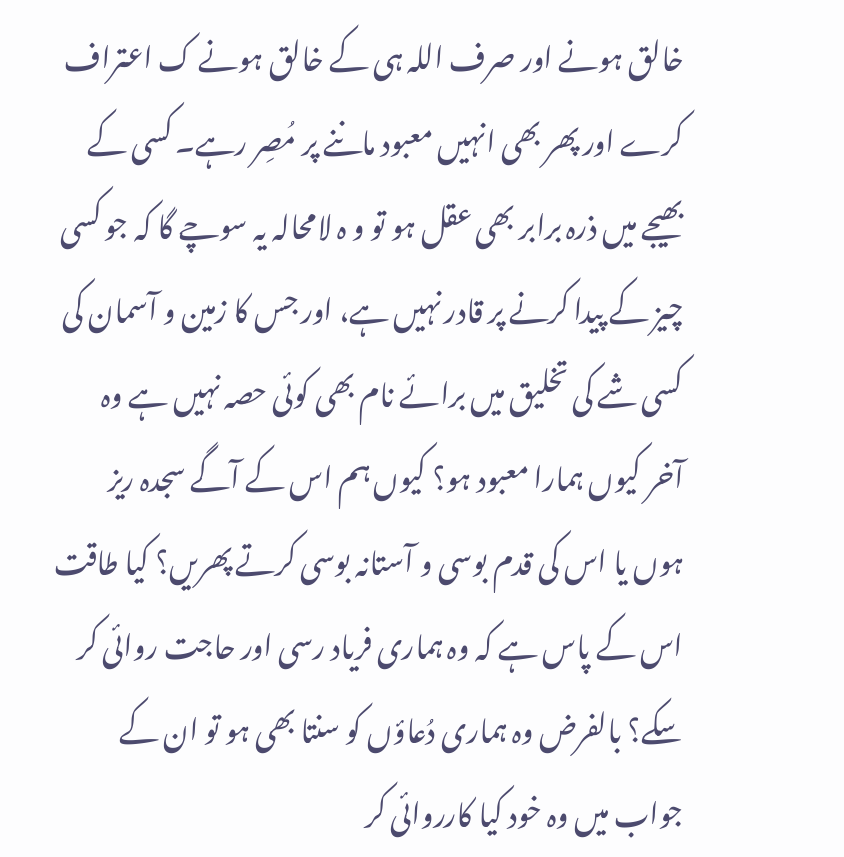خالق ہونے اور صرف اللہ ہی کے خالق ہونے ک اعتراف کرے اور پھر بھی انہیں معبود ماننے پر مُصِر رہے۔ کسی کے بھیجے میں ذرہ برابر بھی عقل ہو تو و ہ لامحالہ یہ سوچے گا کہ جو کسی چیز کے پیدا کرنے پر قادر نہیں ہے، اور جس کا زمین و آسمان کی کسی شے کی تخلیق میں برائے نام بھی کوئی حصہ نہیں ہے وہ آخر کیوں ہمارا معبود ہو؟ کیوں ہم اس کے آگے سجدہ ریز ہوں یا اس کی قدم بوسی و آستانہ بوسی کرتے پھریں؟ کیا طاقت اس کے پاس ہے کہ وہ ہماری فریاد رسی اور حاجت روائی کر سکے؟ بالفرض وہ ہماری دُعاؤں کو سنتا بھی ہو تو ان کے جواب میں وہ خود کیا کارروائی کر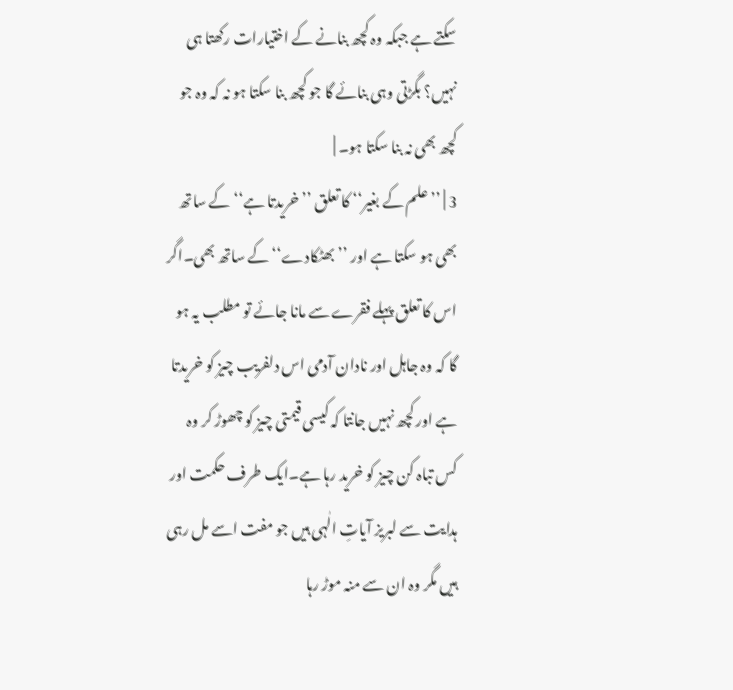سکتے ہے جبکہ وہ کچھ بنانے کے اختیارات رکھتا ہی نہیں؟ بگڑتی وہی بنائے گا جو کچھ بنا سکتا ہو نہ کہ وہ جو کچھ بھی نہ بنا سکتا ہو۔ |
3 | ’’علم کے بغیر‘‘ کا تعلق ’’خریدتا ہے‘‘ کے ساتھ بھی ہو سکتا ہے اور ’’بھٹکادے‘‘ کے ساتھ بھی۔اگر اس کا تعلق پہلے فقرے سے مانا جائے تو مطلب یہ ہو گا کہ وہ جاہل اور نادان آدمی اس دلفریب چیز کو خریدتا ہے اور کچھ نہیں جانتا کہ کیسی قیمتی چیز کو چھوڑ کر وہ کس تباہ کن چیز کو خرید رہا ہے۔ایک طرف حکمت اور ہدایت سے لبریز آیاتِ الٰہی ہیں جو مفت اسے مل رہی ہیں مگر وہ ان سے منہ موڑ رہا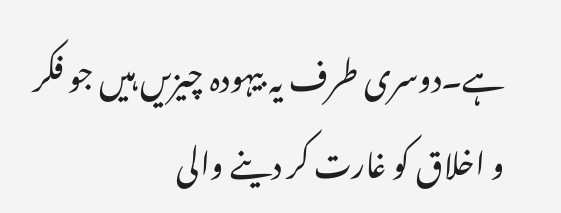ہے۔دوسری طرف یہ بیہودہ چیزیں ہیں جو فکر و اخلاق کو غارت کر دینے والی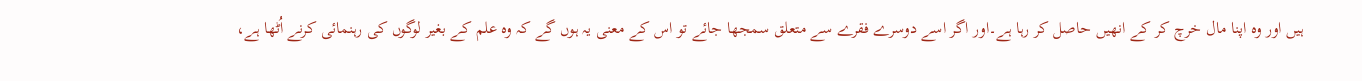ہیں اور وہ اپنا مال خرچ کر کے انھیں حاصل کر رہا ہے۔اور اگر اسے دوسرے فقرے سے متعلق سمجھا جائے تو اس کے معنی یہ ہوں گے کہ وہ علم کے بغیر لوگوں کی رہنمائی کرنے اُٹھا ہے،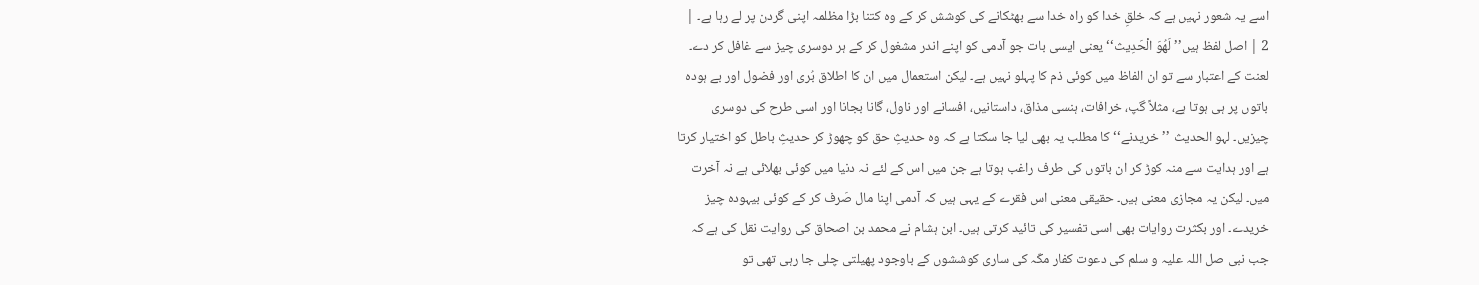اسے یہ شعور نہیں ہے کہ خلقِ خدا کو راہ خدا سے بھٹکانے کی کوشش کر کے وہ کتنا بڑا مظلمہ اپنی گردن پر لے رہا ہے۔ |
2 | اصل لفظ ہیں’’ لَھُوَ الْحَدِیث‘‘ یعنی ایسی بات جو آدمی کو اپنے اندر مشغول کر کے ہر دوسری چیز سے غافل کر دے۔ لعنت کے اعتبار سے تو ان الفاظ میں کوئی ذم کا پہلو نہیں ہے۔ لیکن استعمال میں ان کا اطلاق بُری اور فضول اور بے ہودہ باتوں پر ہی ہوتا ہے، مثلاً گپ، خرافات، ہنسی مذاق، داستانیں، افسانے اور ناول، گانا بجانا اور اسی طرح کی دوسری چیزیں۔ لہو الحدیث ’’خریدنے‘‘ کا مطلب یہ بھی لیا جا سکتا ہے کہ وہ حدیثِ حق کو چھوڑ کر حدیثِ باطل کو اختیار کرتا ہے اور ہدایت سے منہ کوڑ کر ان باتوں کی طرف راغب ہوتا ہے جن میں اس کے لئے نہ دنیا میں کوئی بھلائی ہے نہ آخرت میں۔ لیکن یہ مجازی معنی ہیں۔ حقیقی معنی اس فقرے کے یہی ہیں کہ آدمی اپنا مال صَرف کر کے کوئی بیہودہ چیز خریدے۔ اور بکثرت روایات بھی اسی تفسیر کی تائید کرتی ہیں۔ ابن ہشام نے محمد بن اصحاق کی روایت نقل کی ہے کہ جب نبی صل اللہ علیہ و سلم کی دعوت کفار مکّہ کی ساری کوششوں کے باوجود پھیلتی چلی جا رہی تھی تو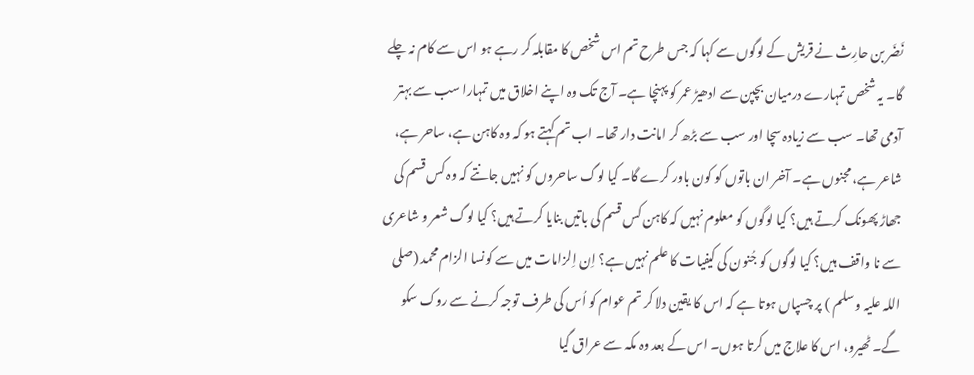نَضَر بن حارِث نے قریش کے لوگوں سے کہا کہ جس طرح تم اس شخص کا مقابلہ کر رہے ہو اس سے کام نہ چلے گا۔ یہ شخص تمہارے درمیان بچپن سے ادھیڑ عمر کو پہنچا ہے۔ آج تک وہ اپنے اخلاق میں تمہارا سب سے بہتر آدمی تھا۔ سب سے زیادہ سچا اور سب سے بڑھ کر امانت دار تھا۔ اب تم کہتے ہو کہ وہ کاہن ہے، ساحر ہے، شاعر ہے، مجنوں ہے۔ آخر ان باتوں کو کون باور کرے گا۔ کیا لوگ ساحروں کو نہیں جانتے کہ وہ کس قسم کی جھاڑ پھونک کرتے ہیں؟ کیا لوگوں کو معلوم نہیں کہ کاہن کس قسم کی باتیں بنایا کرتے ہیں؟ کیا لوگ شعر و شاعری سے نا واقف ہیں؟ کیا لوگوں کو جُنون کی کیفیات کا علم نہیں ہے؟ اِن اِلزامات میں سے کونسا الزام محمد (صلی اللہ علیہ و سلم ) پر چسپاں ہوتا ہے کہ اس کا یقین دلا کر تم عوام کو اُس کی طرف توجہ کرنے سے روک سکو گے۔ ٹھیرو، اس کا علاج میں کرتا ہوں۔ اس کے بعد وہ مکہ سے عراق گیا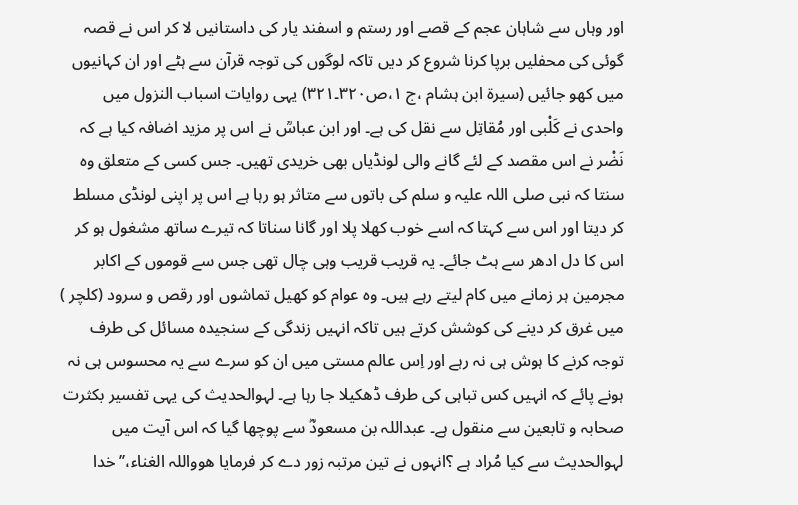اور وہاں سے شاہان عجم کے قصے اور رستم و اسفند یار کی داستانیں لا کر اس نے قصہ گوئی کی محفلیں برپا کرنا شروع کر دیں تاکہ لوگوں کی توجہ قرآن سے ہٹے اور ان کہانیوں میں کھو جائیں (سیرۃ ابن ہشام ،ج ۱،ص۳۲۰۔۳۲۱) یہی روایات اسباب النزول میں واحدی نے کَلْبی اور مُقاتِل سے نقل کی ہے۔ اور ابن عباسؒ نے اس پر مزید اضافہ کیا ہے کہ نَضْر نے اس مقصد کے لئے گانے والی لونڈیاں بھی خریدی تھیں۔ جس کسی کے متعلق وہ سنتا کہ نبی صلی اللہ علیہ و سلم کی باتوں سے متاثر ہو رہا ہے اس پر اپنی لونڈی مسلط کر دیتا اور اس سے کہتا کہ اسے خوب کھلا پلا اور گانا سناتا کہ تیرے ساتھ مشغول ہو کر اس کا دل ادھر سے ہٹ جائے۔ یہ قریب قریب وہی چال تھی جس سے قوموں کے اکابر مجرمین ہر زمانے میں کام لیتے رہے ہیں۔ وہ عوام کو کھیل تماشوں اور رقص و سرود (کلچر ) میں غرق کر دینے کی کوشش کرتے ہیں تاکہ انہیں زندگی کے سنجیدہ مسائل کی طرف توجہ کرنے کا ہوش ہی نہ رہے اور اِس عالم مستی میں ان کو سرے سے یہ محسوس ہی نہ ہونے پائے کہ انہیں کس تباہی کی طرف ڈھکیلا جا رہا ہے۔ لہوالحدیث کی یہی تفسیر بکثرت صحابہ و تابعین سے منقول ہے۔ عبداللہ بن مسعودؓ سے پوچھا گیا کہ اس آیت میں لہوالحدیث سے کیا مُراد ہے ؟انہوں نے تین مرتبہ زور دے کر فرمایا ھوواللہ الغناء،’’خدا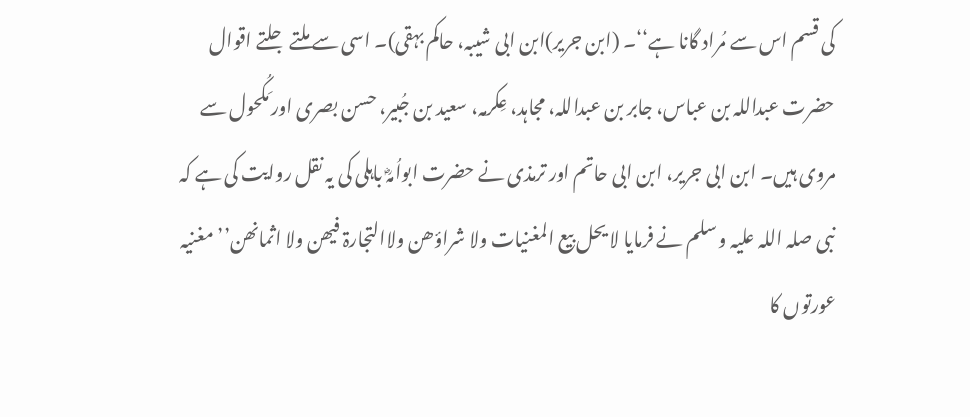کی قسم اس سے مُراد گانا ہے‘‘۔ (ابن جریر)ابن ابی شیبہ، حاکم بہقی)۔ اسی سے ملتے جلتے اقوال حضرت عبداللہ بن عباس، جابر بن عبداللہ، مجاہد، عِکرمہ، سعید بن جُبیر، حسن بصری اور مَکُحول سے مروی ہیں۔ ابن ابی جریر، ابن ابی حاتم اور ترمذی نے حضرت ابواُمہؓ باہلی کی یہ نقل روایت کی ہے کہ نبی صلہ اللہ علیہ و سلم نے فرمایا لا یحل بیع المغنیات ولا شراؤھن ولاالتجارۃ فیھن ولا اثمانھن’’مغنیہ عورتوں کا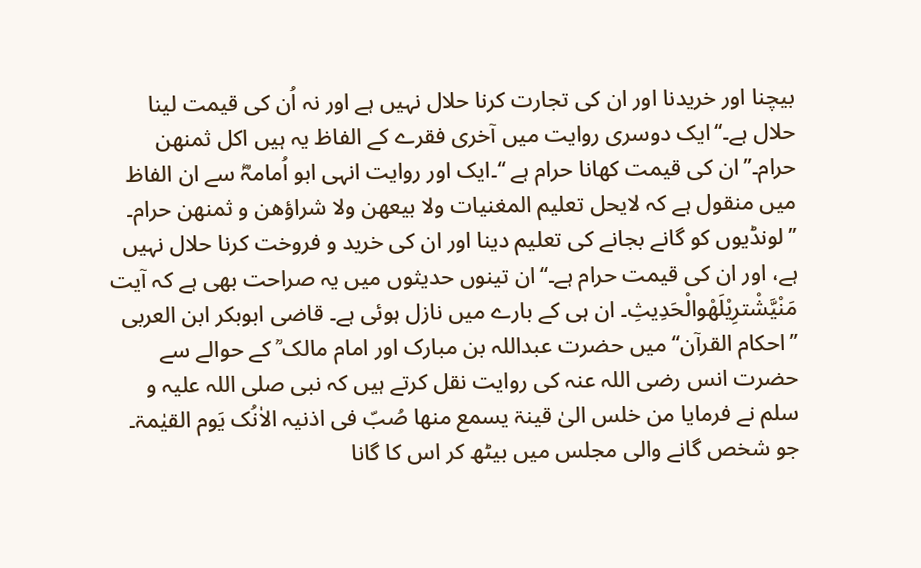بیچنا اور خریدنا اور ان کی تجارت کرنا حلال نہیں ہے اور نہ اُن کی قیمت لینا حلال ہے۔‘‘ایک دوسری روایت میں آخری فقرے کے الفاظ یہ ہیں اکل ثمنھن حرام۔’’ان کی قیمت کھانا حرام ہے ‘‘۔ایک اور روایت انہی ابو اُمامہؓ سے ان الفاظ میں منقول ہے کہ لایحل تعلیم المغنیات ولا بیعھن ولا شراؤھن و ثمنھن حرام۔ ’’لونڈیوں کو گانے بجانے کی تعلیم دینا اور ان کی خرید و فروخت کرنا حلال نہیں ہے، اور ان کی قیمت حرام ہے۔‘‘ان تینوں حدیثوں میں یہ صراحت بھی ہے کہ آیت مَنْیَّشْترِیْلَھْوالْحَدِیثِ۔ ان ہی کے بارے میں نازل ہوئی ہے۔ قاضی ابوبکر ابن العربی ’’احکام القرآن‘‘ میں حضرت عبداللہ بن مبارک اور امام مالک ؒ کے حوالے سے حضرت انس رضی اللہ عنہ کی روایت نقل کرتے ہیں کہ نبی صلی اللہ علیہ و سلم نے فرمایا من خلس الیٰ قینۃ یسمع منھا صُبّ فی اذنیہ الاٰنُک یَوم القیٰمۃ۔ جو شخص گانے والی مجلس میں بیٹھ کر اس کا گانا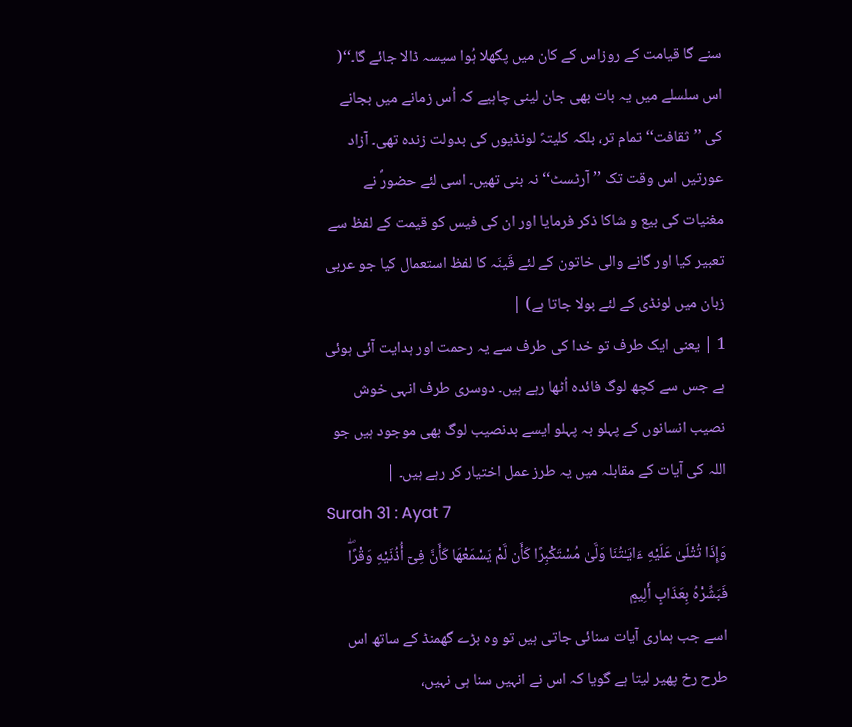سنے گا قیامت کے روزاس کے کان میں پگھلا ہُوا سیسہ ڈالا جائے گا۔‘‘( اس سلسلے میں یہ بات بھی جان لینی چاہیے کہ اُس زمانے میں بجانے کی ’’ثقافت‘‘تمام تر، بلکہ کلیتہً لونڈیوں کی بدولت زندہ تھی۔ آزاد عورتیں اس وقت تک ’’آرٹسٹ‘‘ نہ بنی تھیں۔ اسی لئے حضورؐ نے مغنیات کی بیع و شاکا ذکر فرمایا اور ان کی فیس کو قیمت کے لفظ سے تعبیر کیا اور گانے والی خاتون کے لئے قَینَہ کا لفظ استعمال کیا جو عربی زبان میں لونڈی کے لئے بولا جاتا ہے) |
1 | یعنی ایک طرف تو خدا کی طرف سے یہ رحمت اور ہدایت آئی ہوئی ہے جس سے کچھ لوگ فائدہ اُٹھا رہے ہیں۔ دوسری طرف انہی خوش نصیب انسانوں کے پہلو بہ پہلو ایسے بدنصیب لوگ بھی موجود ہیں جو اللہ کی آیات کے مقابلہ میں یہ طرز عمل اختیار کر رہے ہیں۔ |
Surah 31 : Ayat 7
وَإِذَا تُتْلَىٰ عَلَيْهِ ءَايَـٰتُنَا وَلَّىٰ مُسْتَكْبِرًا كَأَن لَّمْ يَسْمَعْهَا كَأَنَّ فِىٓ أُذُنَيْهِ وَقْرًاۖ فَبَشِّرْهُ بِعَذَابٍ أَلِيمٍ
اسے جب ہماری آیات سنائی جاتی ہیں تو وہ بڑے گھمنڈ کے ساتھ اس طرح رخ پھیر لیتا ہے گویا کہ اس نے انہیں سنا ہی نہیں،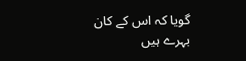گویا کہ اس کے کان بہرے ہیں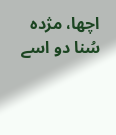اچھا، مژدہ سُنا دو اسے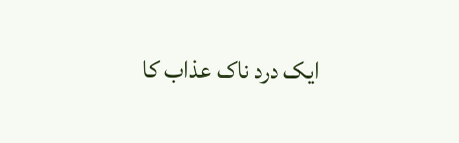ایک درد ناک عذاب کا